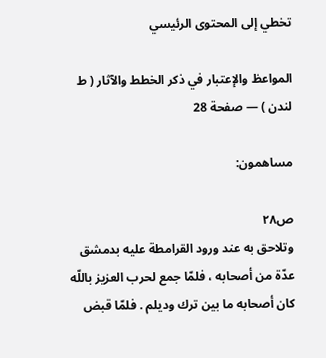تخطي إلى المحتوى الرئيسي

المواعظ والإعتبار في ذكر الخطط والآثار ( ط لندن ) — صفحة 28

مساهمون:

ص٢٨
وتلاحق به عند ورود القرامطة عليه بدمشق عدّة من أصحابه ، فلمّا جمع لحرب العزيز باللّه كان أصحابه ما بين ترك وديلم . فلمّا قبض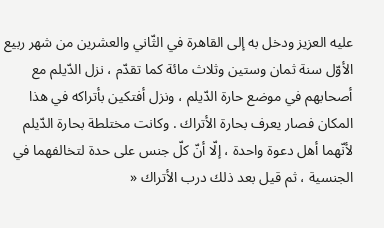عليه العزيز ودخل به إلى القاهرة في الثّاني والعشرين من شهر ربيع الأوّل سنة ثمان وستين وثلاث مائة كما تقدّم ، نزل الدّيلم مع أصحابهم في موضع حارة الدّيلم ، ونزل أفتكين بأتراكه في هذا المكان فصار يعرف بحارة الأتراك . وكانت مختلطة بحارة الدّيلم لأنّهما أهل دعوة واحدة ، إلّا أنّ كلّ جنس على حدة لتخالفهما في الجنسية ، ثم قيل بعد ذلك درب الأتراك «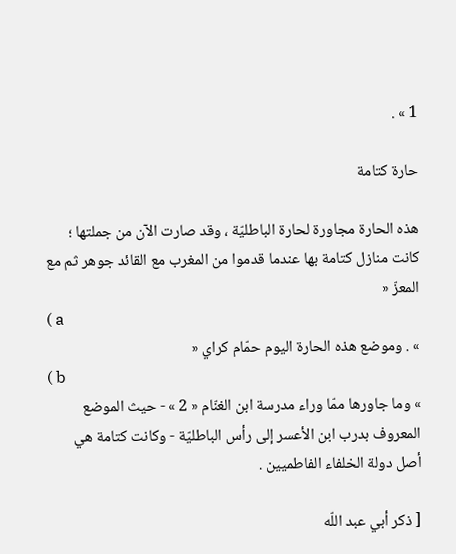1 » .

حارة كتامة

هذه الحارة مجاورة لحارة الباطليّة ، وقد صارت الآن من جملتها ؛ كانت منازل كتامة بها عندما قدموا من المغرب مع القائد جوهر ثم مع المعزّ «
( a
» . وموضع هذه الحارة اليوم حمّام كراي «
( b
» وما جاورها ممّا وراء مدرسة ابن الغنّام « 2 » - حيث الموضع المعروف بدرب ابن الأعسر إلى رأس الباطليّة - وكانت كتامة هي أصل دولة الخلفاء الفاطميين .

[ ذكر أبي عبد اللّه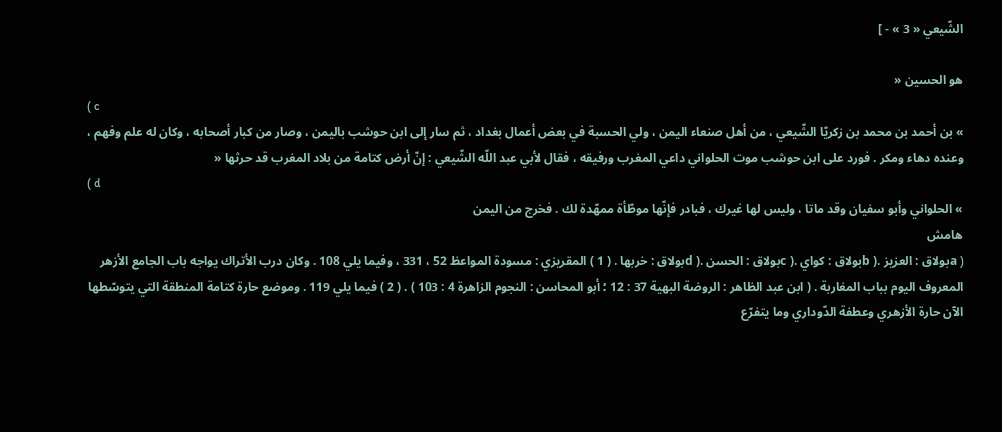الشّيعي « 3 » - ]

هو الحسين «
( c
» بن أحمد بن محمد بن زكريّا الشّيعي ، من أهل صنعاء اليمن ، ولي الحسبة في بعض أعمال بغداد ، ثم سار إلى ابن حوشب باليمن ، وصار من كبار أصحابه ، وكان له علم وفهم ، وعنده دهاء ومكر . فورد على ابن حوشب موت الحلواني داعي المغرب ورفيقه ، فقال لأبي عبد اللّه الشّيعي : إنّ أرض كتامة من بلاد المغرب قد حرثها «
( d
» الحلواني وأبو سفيان وقد ماتا ، وليس لها غيرك ، فبادر فإنّها موطّأة ممهّدة لك . فخرج من اليمن
هامش
( aبولاق : العزيز .( bبولاق : كواي .( cبولاق : الحسن .( dبولاق : خربها . ( 1 ) المقريزي : مسودة المواعظ 52 ، 331 ، وفيما يلي 108 . وكان درب الأتراك يواجه باب الجامع الأزهر المعروف اليوم بباب المغاربة . ( ابن عبد الظاهر : الروضة البهية 37 : 12 ؛ أبو المحاسن : النجوم الزاهرة 4 : 103 ) . ( 2 ) فيما يلي 119 . وموضع حارة كتامة المنطقة التي يتوسّطها الآن حارة الأزهري وعطفة الدّوداري وما يتفرّع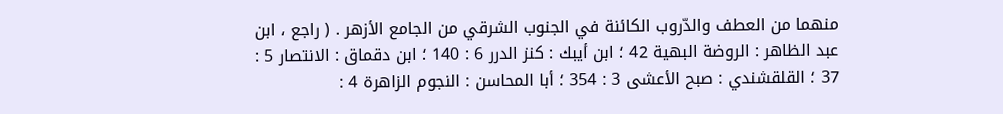منهما من العطف والدّروب الكائنة في الجنوب الشرقي من الجامع الأزهر . ( راجع ، ابن عبد الظاهر : الروضة البهية 42 ؛ ابن أيبك : كنز الدرر 6 : 140 ؛ ابن دقماق : الانتصار 5 : 37 ؛ القلقشندي : صبح الأعشى 3 : 354 ؛ أبا المحاسن : النجوم الزاهرة 4 :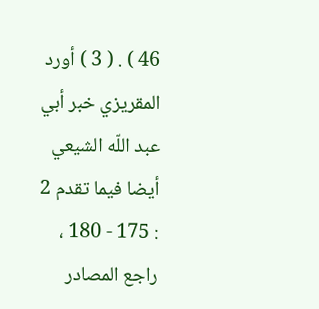46 ) . ( 3 ) أورد المقريزي خبر أبي عبد اللّه الشيعي أيضا فيما تقدم 2 : 175 - 180 ، راجع المصادر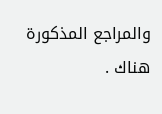والمراجع المذكورة هناك .